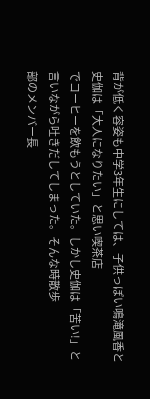背が低く容姿も中学3年生にしては、子供っぽい鳴滝風香と史伽は「大人になりたい」と思い喫茶店
でコーヒーを飲もうとしていた。しかし史伽は「苦い!」と言いながら吐きだしてしまった。そんな時散歩
部のメンバー長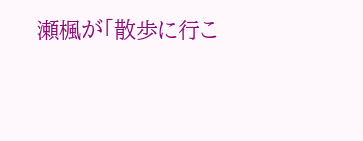瀬楓が「散歩に行こ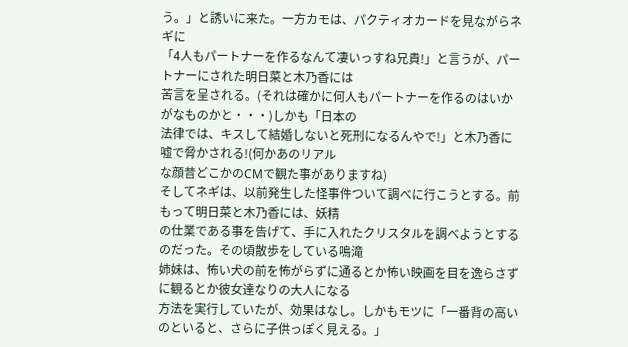う。」と誘いに来た。一方カモは、パクティオカードを見ながらネギに
「4人もパートナーを作るなんて凄いっすね兄貴!」と言うが、パートナーにされた明日菜と木乃香には
苦言を呈される。(それは確かに何人もパートナーを作るのはいかがなものかと・・・)しかも「日本の
法律では、キスして結婚しないと死刑になるんやで!」と木乃香に嘘で脅かされる!(何かあのリアル
な顔昔どこかのCMで観た事がありますね)
そしてネギは、以前発生した怪事件ついて調べに行こうとする。前もって明日菜と木乃香には、妖精
の仕業である事を告げて、手に入れたクリスタルを調べようとするのだった。その頃散歩をしている鳴滝
姉妹は、怖い犬の前を怖がらずに通るとか怖い映画を目を逸らさずに観るとか彼女達なりの大人になる
方法を実行していたが、効果はなし。しかもモツに「一番背の高いのといると、さらに子供っぽく見える。」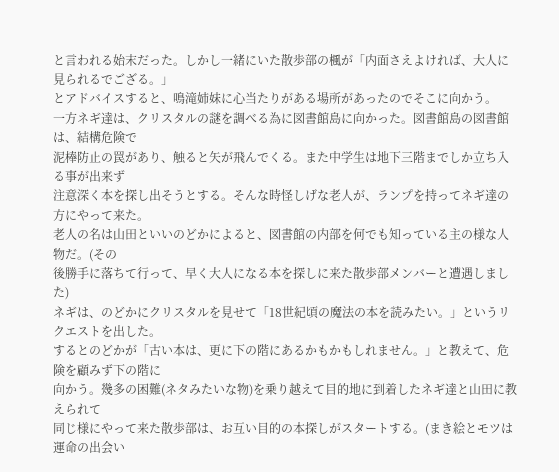と言われる始末だった。しかし一緒にいた散歩部の楓が「内面さえよければ、大人に見られるでござる。」
とアドバイスすると、鳴滝姉妹に心当たりがある場所があったのでそこに向かう。
一方ネギ達は、クリスタルの謎を調べる為に図書館島に向かった。図書館島の図書館は、結構危険で
泥棒防止の罠があり、触ると矢が飛んでくる。また中学生は地下三階までしか立ち入る事が出来ず
注意深く本を探し出そうとする。そんな時怪しげな老人が、ランプを持ってネギ達の方にやって来た。
老人の名は山田といいのどかによると、図書館の内部を何でも知っている主の様な人物だ。(その
後勝手に落ちて行って、早く大人になる本を探しに来た散歩部メンバーと遭遇しました)
ネギは、のどかにクリスタルを見せて「18世紀頃の魔法の本を読みたい。」というリクエストを出した。
するとのどかが「古い本は、更に下の階にあるかもかもしれません。」と教えて、危険を顧みず下の階に
向かう。幾多の困難(ネタみたいな物)を乗り越えて目的地に到着したネギ達と山田に教えられて
同じ様にやって来た散歩部は、お互い目的の本探しがスタートする。(まき絵とモツは運命の出会い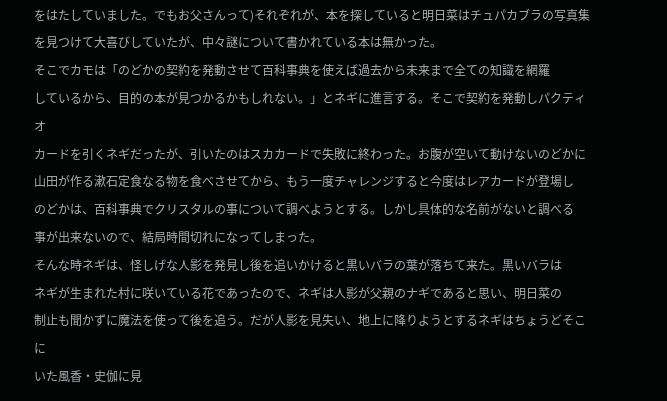をはたしていました。でもお父さんって)それぞれが、本を探していると明日菜はチュパカブラの写真集
を見つけて大喜びしていたが、中々謎について書かれている本は無かった。
そこでカモは「のどかの契約を発動させて百科事典を使えば過去から未来まで全ての知識を網羅
しているから、目的の本が見つかるかもしれない。」とネギに進言する。そこで契約を発動しパクティオ
カードを引くネギだったが、引いたのはスカカードで失敗に終わった。お腹が空いて動けないのどかに
山田が作る漱石定食なる物を食べさせてから、もう一度チャレンジすると今度はレアカードが登場し
のどかは、百科事典でクリスタルの事について調べようとする。しかし具体的な名前がないと調べる
事が出来ないので、結局時間切れになってしまった。
そんな時ネギは、怪しげな人影を発見し後を追いかけると黒いバラの葉が落ちて来た。黒いバラは
ネギが生まれた村に咲いている花であったので、ネギは人影が父親のナギであると思い、明日菜の
制止も聞かずに魔法を使って後を追う。だが人影を見失い、地上に降りようとするネギはちょうどそこに
いた風香・史伽に見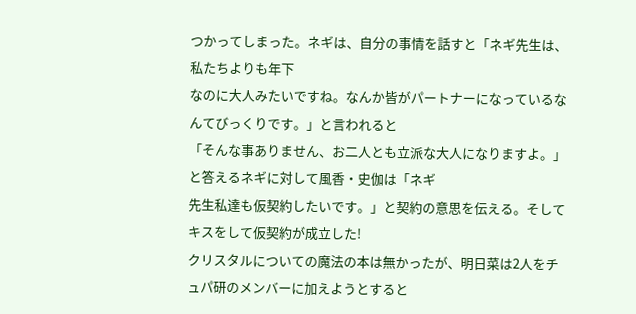つかってしまった。ネギは、自分の事情を話すと「ネギ先生は、私たちよりも年下
なのに大人みたいですね。なんか皆がパートナーになっているなんてびっくりです。」と言われると
「そんな事ありません、お二人とも立派な大人になりますよ。」と答えるネギに対して風香・史伽は「ネギ
先生私達も仮契約したいです。」と契約の意思を伝える。そしてキスをして仮契約が成立した!
クリスタルについての魔法の本は無かったが、明日菜は2人をチュパ研のメンバーに加えようとすると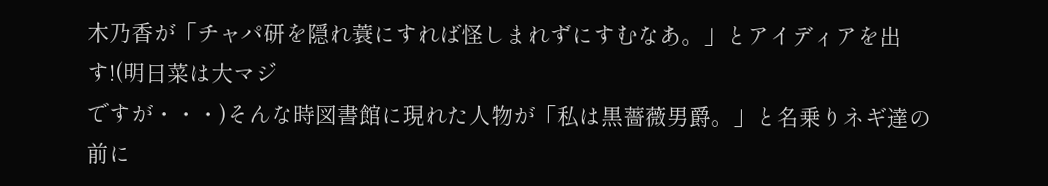木乃香が「チャパ研を隠れ蓑にすれば怪しまれずにすむなあ。」とアイディアを出す!(明日菜は大マジ
ですが・・・)そんな時図書館に現れた人物が「私は黒薔薇男爵。」と名乗りネギ達の前に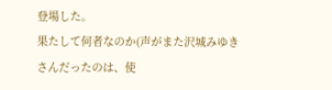登場した。
果たして何者なのか(声がまた沢城みゆきさんだったのは、使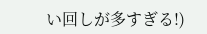い回しが多すぎる!)